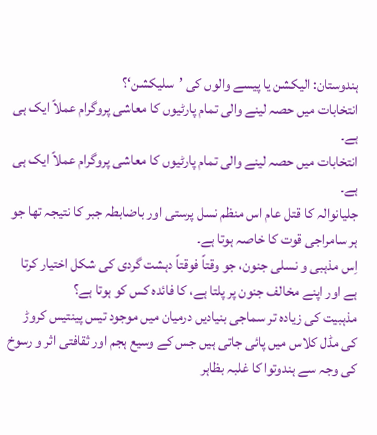ہندوستان: الیکشن یا پیسے والوں کی ’سلیکشن‘؟
انتخابات میں حصہ لینے والی تمام پارٹیوں کا معاشی پروگرام عملاً ایک ہی ہے۔
انتخابات میں حصہ لینے والی تمام پارٹیوں کا معاشی پروگرام عملاً ایک ہی ہے۔
جلیانوالہ کا قتل عام اس منظم نسل پرستی اور باضابطہ جبر کا نتیجہ تھا جو ہر سامراجی قوت کا خاصہ ہوتا ہے۔
اِس مذہبی و نسلی جنون، جو وقتاً فوقتاً دہشت گردی کی شکل اختیار کرتا ہے اور اپنے مخالف جنون پر پلتا ہے، کا فائدہ کس کو ہوتا ہے؟
مذہبیت کی زیادہ تر سماجی بنیادیں درمیان میں موجود تیس پینتیس کروڑ کی مڈل کلاس میں پائی جاتی ہیں جس کے وسیع ہجم اور ثقافتی اثر و رسوخ کی وجہ سے ہندوتوا کا غلبہ بظاہر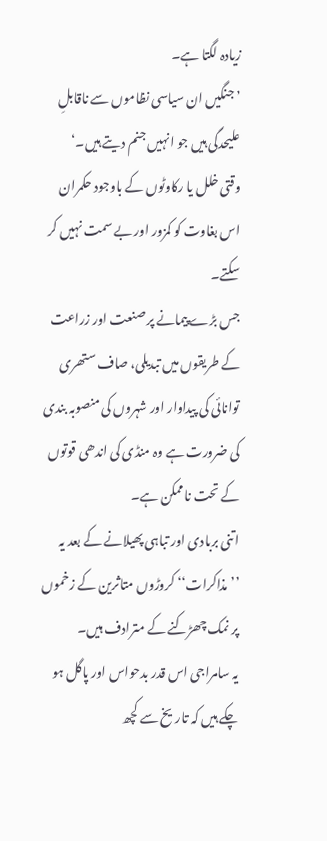زیادہ لگتا ہے۔
’جنگیں ان سیاسی نظاموں سے ناقابلِ علیحدگی ہیں جو انہیں جنم دیتے ہیں۔‘
وقتی خلل یا رکاوٹوں کے باوجود حکمران اس بغاوت کو کمزور اور بے سمت نہیں کر سکتے۔
جس بڑے پیمانے پر صنعت اور زراعت کے طریقوں میں تبدیلی، صاف ستھری توانائی کی پیداوار اور شہروں کی منصوبہ بندی کی ضرورت ہے وہ منڈی کی اندھی قوتوں کے تحت ناممکن ہے۔
اتنی بربادی اور تباہی پھیلانے کے بعد یہ ’’مذاکرات‘‘ کروڑوں متاثرین کے زخموں پر نمک چھڑکنے کے مترادف ہیں۔
یہ سامراجی اس قدر بدحواس اور پاگل ہو چکے ہیں کہ تاریخ سے کچھ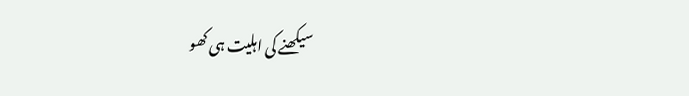سیکھنے کی اہلیت ہی کھو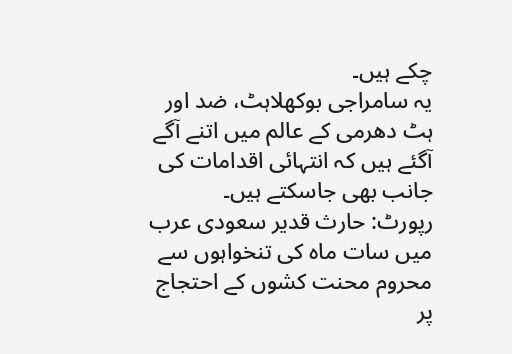چکے ہیں۔
یہ سامراجی بوکھلاہٹ، ضد اور ہٹ دھرمی کے عالم میں اتنے آگے آگئے ہیں کہ انتہائی اقدامات کی جانب بھی جاسکتے ہیں۔
رپورٹ: حارث قدیر سعودی عرب میں سات ماہ کی تنخواہوں سے محروم محنت کشوں کے احتجاج پر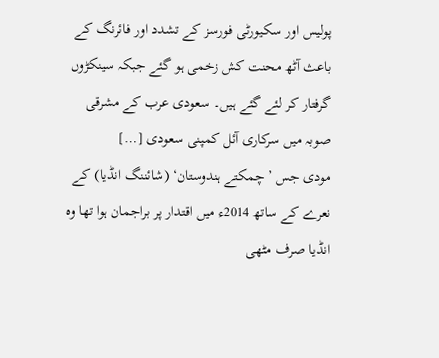پولیس اور سکیورٹی فورسز کے تشدد اور فائرنگ کے باعث آٹھ محنت کش زخمی ہو گئے جبکہ سینکڑوں گرفتار کر لئے گئے ہیں۔ سعودی عرب کے مشرقی صوبہ میں سرکاری آئل کمپنی سعودی […]
مودی جس ’چمکتے ہندوستان‘ (شائننگ انڈیا) کے نعرے کے ساتھ 2014ء میں اقتدار پر براجمان ہوا تھا وہ انڈیا صرف مٹھی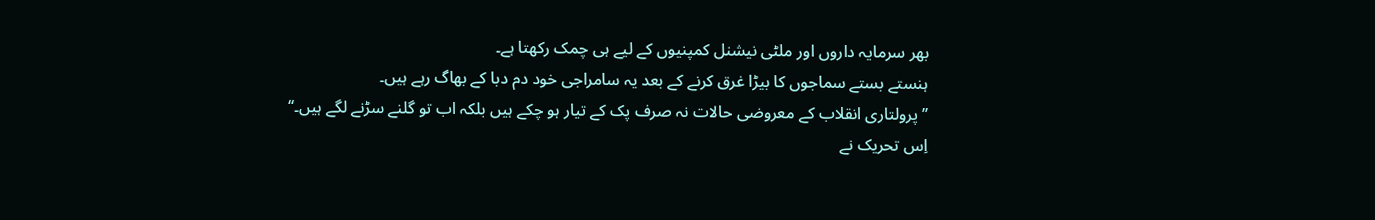بھر سرمایہ داروں اور ملٹی نیشنل کمپنیوں کے لیے ہی چمک رکھتا ہے۔
ہنستے بستے سماجوں کا بیڑا غرق کرنے کے بعد یہ سامراجی خود دم دبا کے بھاگ رہے ہیں۔
’’پرولتاری انقلاب کے معروضی حالات نہ صرف پک کے تیار ہو چکے ہیں بلکہ اب تو گلنے سڑنے لگے ہیں۔‘‘
اِس تحریک نے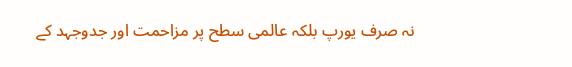نہ صرف یورپ بلکہ عالمی سطح پر مزاحمت اور جدوجہد کے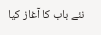نئے باب کا آغاز کیا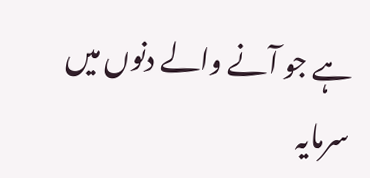ہے جو آنے والے دنوں میں سرمایہ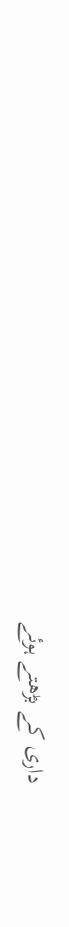داری کے بڑھتے ہوئے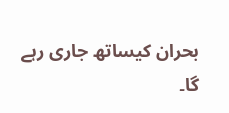بحران کیساتھ جاری رہے گا۔